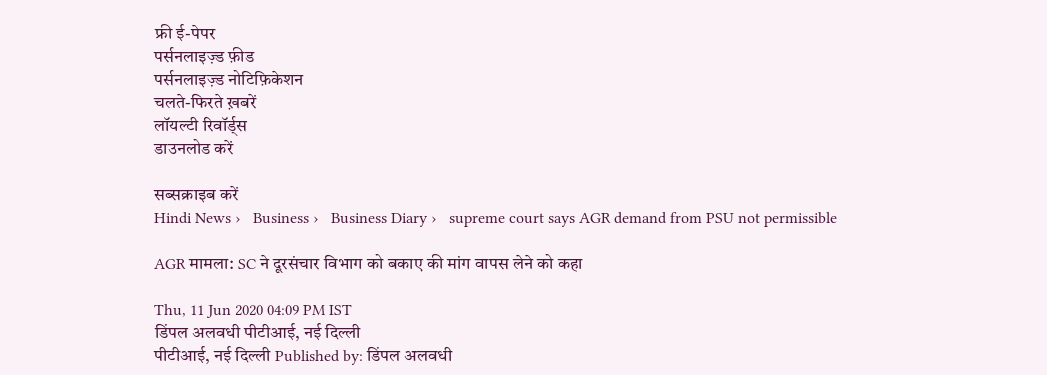फ्री ई-पेपर
पर्सनलाइज़्ड फ़ीड
पर्सनलाइज़्ड नोटिफ़िकेशन
चलते-फिरते ख़बरें
लॉयल्टी रिवॉर्ड्स
डाउनलोड करें

सब्सक्राइब करें
Hindi News ›   Business ›   Business Diary ›   supreme court says AGR demand from PSU not permissible

AGR मामला: SC ने दूरसंचार विभाग को बकाए की मांग वापस लेने को कहा

Thu, 11 Jun 2020 04:09 PM IST
डिंपल अलवधी पीटीआई, नई दिल्ली
पीटीआई, नई दिल्ली Published by: डिंपल अलवधी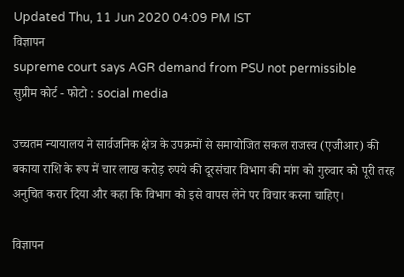Updated Thu, 11 Jun 2020 04:09 PM IST
विज्ञापन
supreme court says AGR demand from PSU not permissible
सुप्रीम कोर्ट - फोटो : social media

उच्चतम न्यायालय ने सार्वजनिक क्षेत्र के उपक्रमों से समायोजित सकल राजस्व (एजीआर) की बकाया राशि के रूप में चार लाख करोड़ रुपये की दूरसंचार विभाग की मांग को गुरुवार को पूरी तरह अनुचित करार दिया और कहा कि विभाग को इसे वापस लेने पर विचार करना चाहिए।

विज्ञापन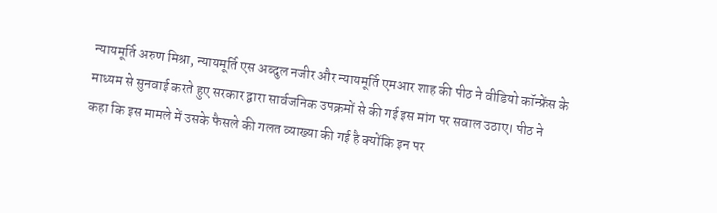न्यायमूर्ति अरुण मिश्रा, न्यायमूर्ति एस अब्दुल नजीर और न्यायमूर्ति एमआर शाह की पीठ ने वीडियो कॉन्फ्रेंस के माध्यम से सुनवाई करते हुए सरकार द्वारा सार्वजनिक उपक्रमों से की गई इस मांग पर सवाल उठाए। पीठ ने कहा कि इस मामले में उसके फैसले की गलत व्याख्या की गई है क्योंकि इन पर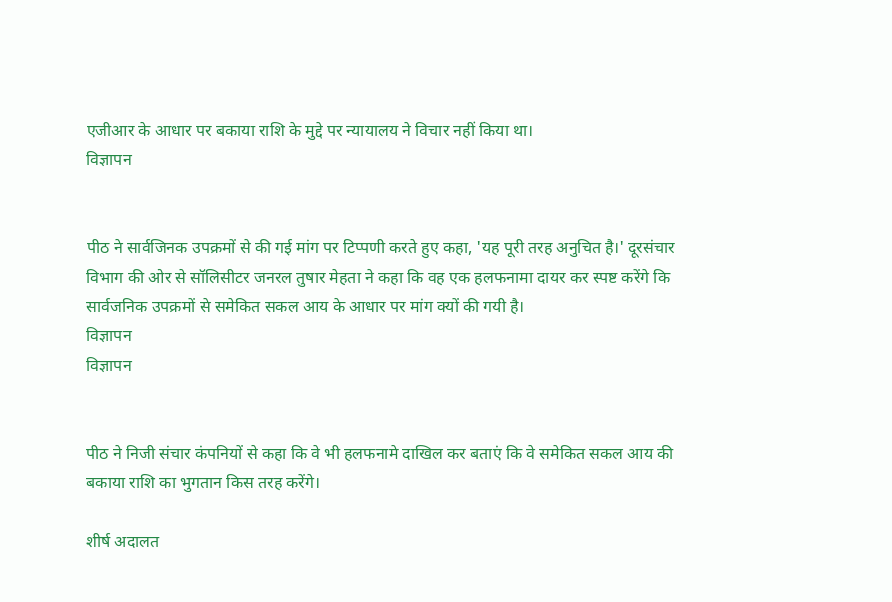एजीआर के आधार पर बकाया राशि के मुद्दे पर न्यायालय ने विचार नहीं किया था।
विज्ञापन


पीठ ने सार्वजिनक उपक्रमों से की गई मांग पर टिप्पणी करते हुए कहा, 'यह पूरी तरह अनुचित है।' दूरसंचार विभाग की ओर से सॉलिसीटर जनरल तुषार मेहता ने कहा कि वह एक हलफनामा दायर कर स्पष्ट करेंगे कि सार्वजनिक उपक्रमों से समेकित सकल आय के आधार पर मांग क्यों की गयी है।
विज्ञापन
विज्ञापन


पीठ ने निजी संचार कंपनियों से कहा कि वे भी हलफनामे दाखिल कर बताएं कि वे समेकित सकल आय की बकाया राशि का भुगतान किस तरह करेंगे।

शीर्ष अदालत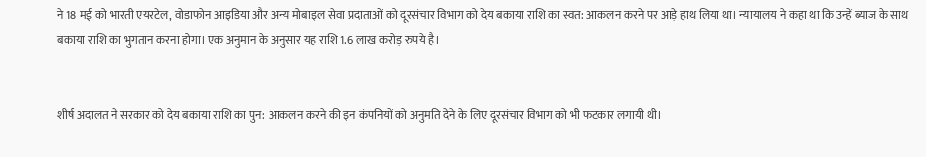ने 18 मई को भारती एयरटेल, वोडाफोन आइडिया और अन्य मोबाइल सेवा प्रदाताओं को दूरसंचार विभाग को देय बकाया राशि का स्वत: आकलन करने पर आड़े हाथ लिया था। न्यायालय ने कहा था कि उन्हें ब्याज के साथ बकाया राशि का भुगतान करना होगा। एक अनुमान के अनुसार यह राशि 1.6 लाख करोड़ रुपये है।


शीर्ष अदालत ने सरकार को देय बकाया राशि का पुन: आकलन करने की इन कंपनियों को अनुमति देने के लिए दूरसंचार विभाग को भी फटकार लगायी थी।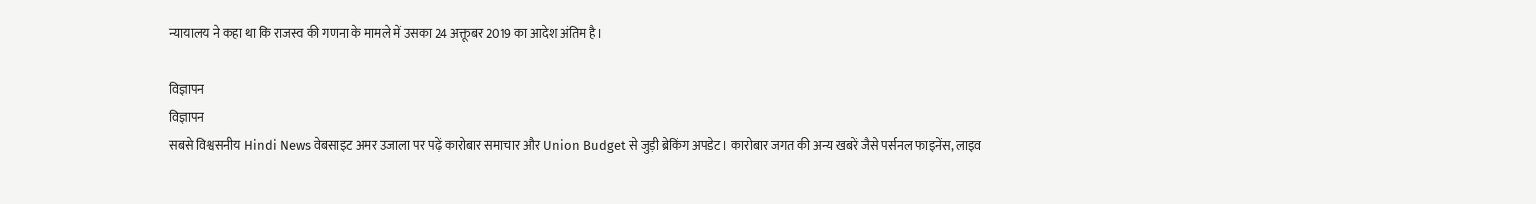न्यायालय ने कहा था कि राजस्व की गणना के मामले में उसका 24 अक्तूबर 2019 का आदेश अंतिम है।

विज्ञापन
विज्ञापन
सबसे विश्वसनीय Hindi News वेबसाइट अमर उजाला पर पढ़ें कारोबार समाचार और Union Budget से जुड़ी ब्रेकिंग अपडेट। कारोबार जगत की अन्य खबरें जैसे पर्सनल फाइनेंस, लाइव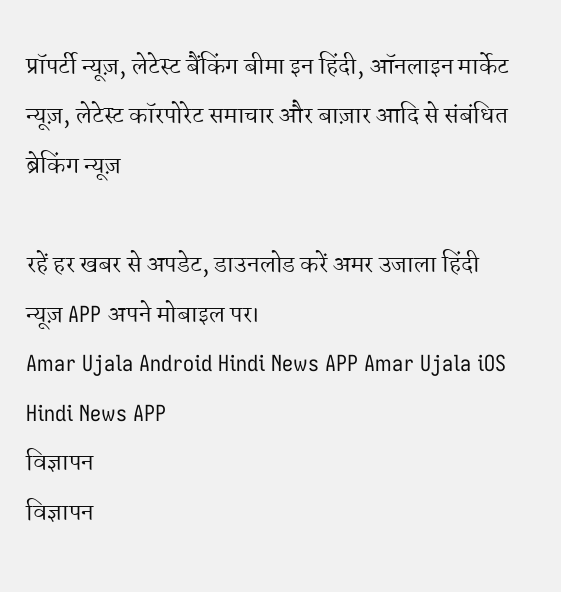प्रॉपर्टी न्यूज़, लेटेस्ट बैंकिंग बीमा इन हिंदी, ऑनलाइन मार्केट न्यूज़, लेटेस्ट कॉरपोरेट समाचार और बाज़ार आदि से संबंधित ब्रेकिंग न्यूज़

रहें हर खबर से अपडेट, डाउनलोड करें अमर उजाला हिंदी न्यूज़ APP अपने मोबाइल पर।
Amar Ujala Android Hindi News APP Amar Ujala iOS Hindi News APP
विज्ञापन
विज्ञापन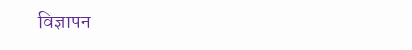विज्ञापन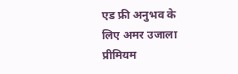एड फ्री अनुभव के लिए अमर उजाला प्रीमियम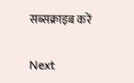सब्सक्राइब करें

Next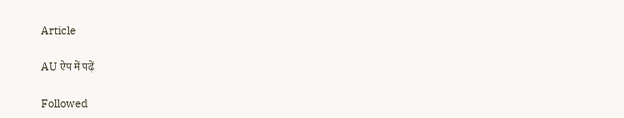Article

AU ऐप में पढ़ें

Followed